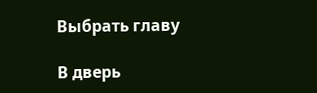Выбрать главу

В дверь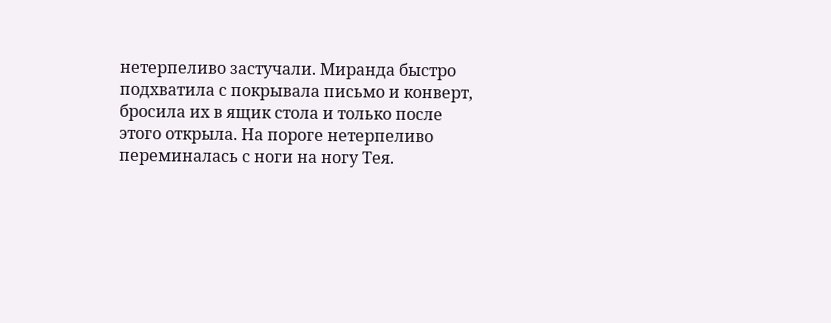нетерпеливо застучали. Миранда быстро подхватила с покрывала письмо и конверт, бросила их в ящик стола и только после этого открыла. На пороге нетерпеливо переминалась с ноги на ногу Тея.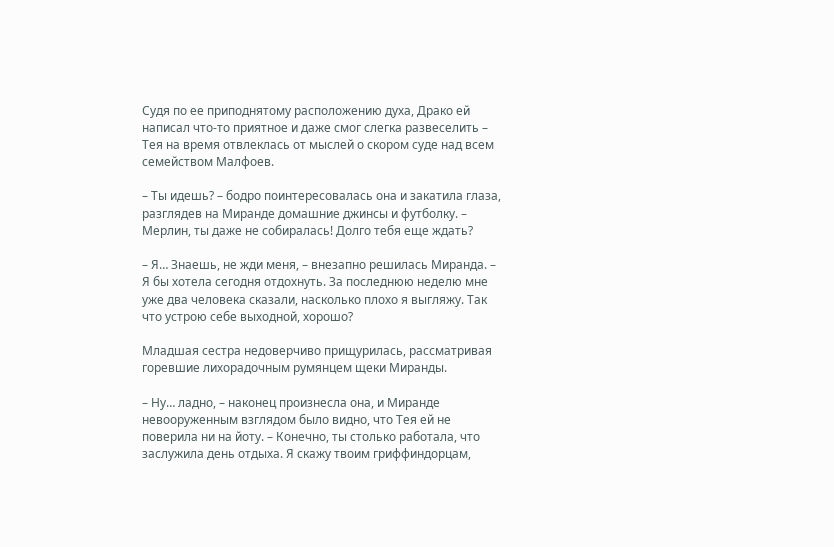Судя по ее приподнятому расположению духа, Драко ей написал что-то приятное и даже смог слегка развеселить – Тея на время отвлеклась от мыслей о скором суде над всем семейством Малфоев.

– Ты идешь? – бодро поинтересовалась она и закатила глаза, разглядев на Миранде домашние джинсы и футболку. – Мерлин, ты даже не собиралась! Долго тебя еще ждать?

– Я… Знаешь, не жди меня, – внезапно решилась Миранда. – Я бы хотела сегодня отдохнуть. За последнюю неделю мне уже два человека сказали, насколько плохо я выгляжу. Так что устрою себе выходной, хорошо?

Младшая сестра недоверчиво прищурилась, рассматривая горевшие лихорадочным румянцем щеки Миранды.

– Ну… ладно, – наконец произнесла она, и Миранде невооруженным взглядом было видно, что Тея ей не поверила ни на йоту. – Конечно, ты столько работала, что заслужила день отдыха. Я скажу твоим гриффиндорцам,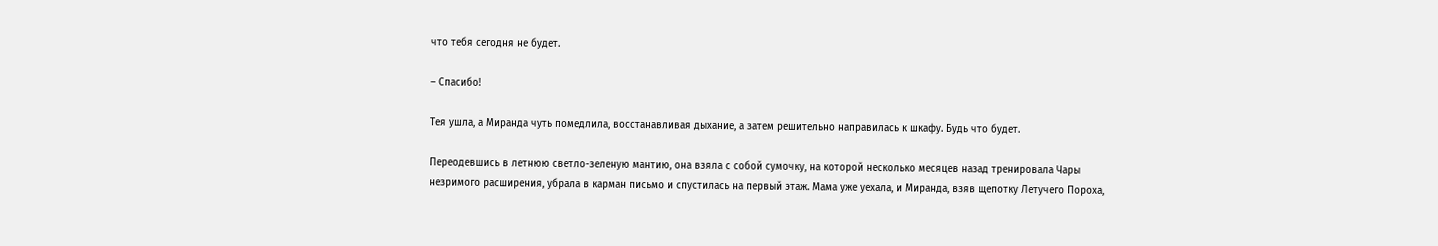что тебя сегодня не будет.

– Спасибо!

Тея ушла, а Миранда чуть помедлила, восстанавливая дыхание, а затем решительно направилась к шкафу. Будь что будет.

Переодевшись в летнюю светло-зеленую мантию, она взяла с собой сумочку, на которой несколько месяцев назад тренировала Чары незримого расширения, убрала в карман письмо и спустилась на первый этаж. Мама уже уехала, и Миранда, взяв щепотку Летучего Пороха,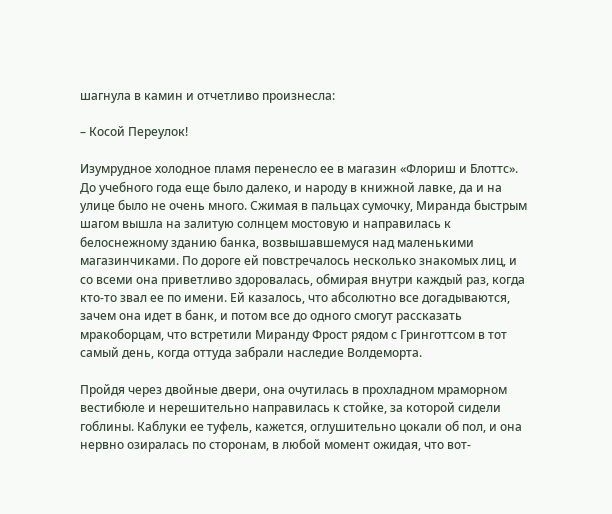шагнула в камин и отчетливо произнесла:

– Косой Переулок!

Изумрудное холодное пламя перенесло ее в магазин «Флориш и Блоттс». До учебного года еще было далеко, и народу в книжной лавке, да и на улице было не очень много. Сжимая в пальцах сумочку, Миранда быстрым шагом вышла на залитую солнцем мостовую и направилась к белоснежному зданию банка, возвышавшемуся над маленькими магазинчиками. По дороге ей повстречалось несколько знакомых лиц, и со всеми она приветливо здоровалась, обмирая внутри каждый раз, когда кто-то звал ее по имени. Ей казалось, что абсолютно все догадываются, зачем она идет в банк, и потом все до одного смогут рассказать мракоборцам, что встретили Миранду Фрост рядом с Гринготтсом в тот самый день, когда оттуда забрали наследие Волдеморта.

Пройдя через двойные двери, она очутилась в прохладном мраморном вестибюле и нерешительно направилась к стойке, за которой сидели гоблины. Каблуки ее туфель, кажется, оглушительно цокали об пол, и она нервно озиралась по сторонам, в любой момент ожидая, что вот-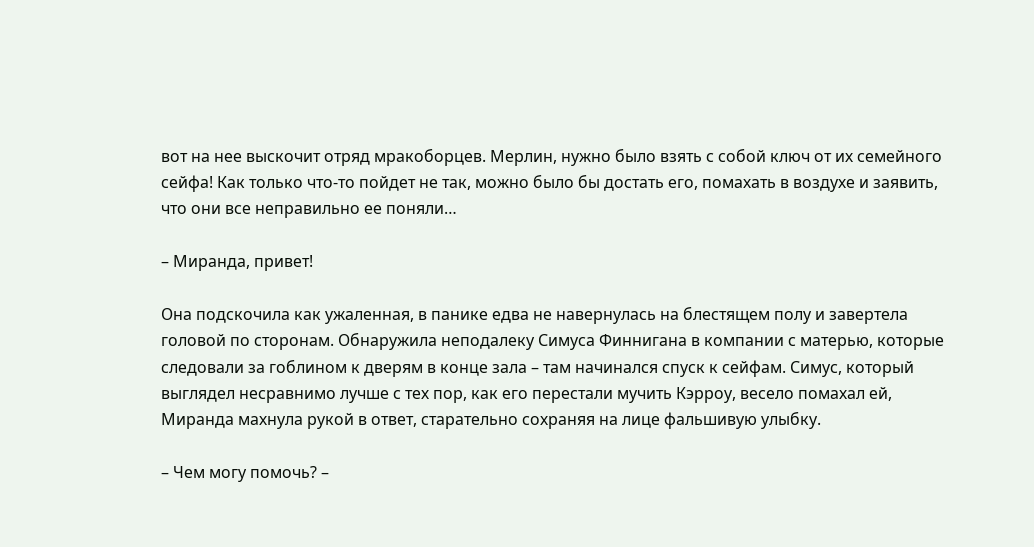вот на нее выскочит отряд мракоборцев. Мерлин, нужно было взять с собой ключ от их семейного сейфа! Как только что-то пойдет не так, можно было бы достать его, помахать в воздухе и заявить, что они все неправильно ее поняли…

– Миранда, привет!

Она подскочила как ужаленная, в панике едва не навернулась на блестящем полу и завертела головой по сторонам. Обнаружила неподалеку Симуса Финнигана в компании с матерью, которые следовали за гоблином к дверям в конце зала – там начинался спуск к сейфам. Симус, который выглядел несравнимо лучше с тех пор, как его перестали мучить Кэрроу, весело помахал ей, Миранда махнула рукой в ответ, старательно сохраняя на лице фальшивую улыбку.

– Чем могу помочь? –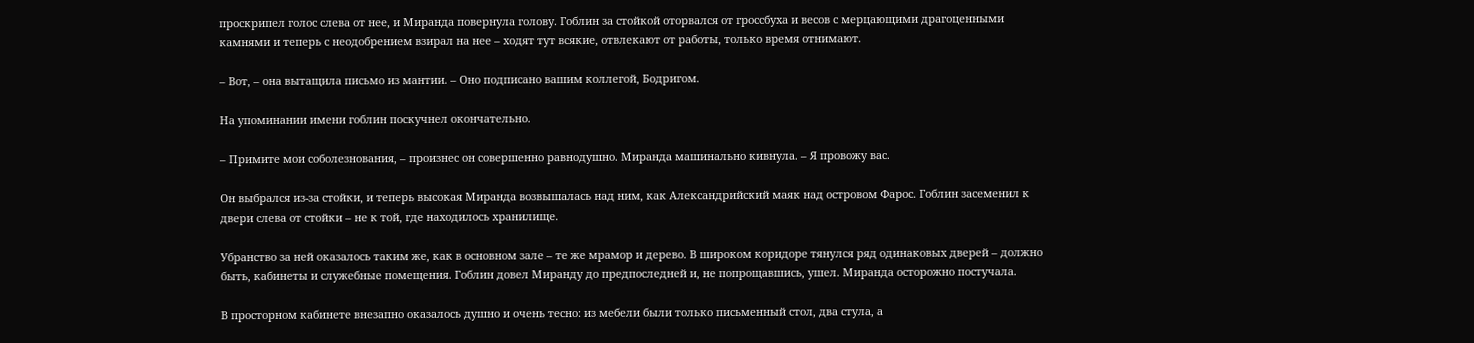проскрипел голос слева от нее, и Миранда повернула голову. Гоблин за стойкой оторвался от гроссбуха и весов с мерцающими драгоценными камнями и теперь с неодобрением взирал на нее – ходят тут всякие, отвлекают от работы, только время отнимают.

– Вот, – она вытащила письмо из мантии. – Оно подписано вашим коллегой, Бодригом.

На упоминании имени гоблин поскучнел окончательно.

– Примите мои соболезнования, – произнес он совершенно равнодушно. Миранда машинально кивнула. – Я провожу вас.

Он выбрался из-за стойки, и теперь высокая Миранда возвышалась над ним, как Александрийский маяк над островом Фарос. Гоблин засеменил к двери слева от стойки – не к той, где находилось хранилище.

Убранство за ней оказалось таким же, как в основном зале – те же мрамор и дерево. В широком коридоре тянулся ряд одинаковых дверей – должно быть, кабинеты и служебные помещения. Гоблин довел Миранду до предпоследней и, не попрощавшись, ушел. Миранда осторожно постучала.

В просторном кабинете внезапно оказалось душно и очень тесно: из мебели были только письменный стол, два стула, а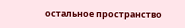остальное пространство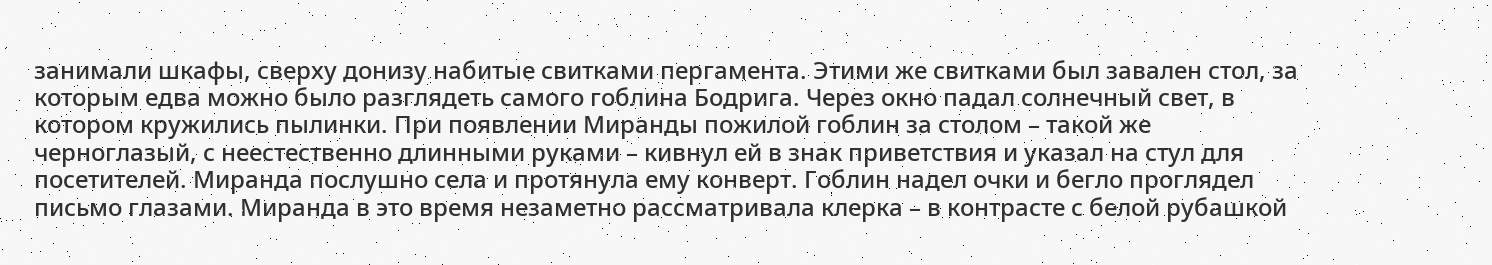занимали шкафы, сверху донизу набитые свитками пергамента. Этими же свитками был завален стол, за которым едва можно было разглядеть самого гоблина Бодрига. Через окно падал солнечный свет, в котором кружились пылинки. При появлении Миранды пожилой гоблин за столом – такой же черноглазый, с неестественно длинными руками – кивнул ей в знак приветствия и указал на стул для посетителей. Миранда послушно села и протянула ему конверт. Гоблин надел очки и бегло проглядел письмо глазами. Миранда в это время незаметно рассматривала клерка – в контрасте с белой рубашкой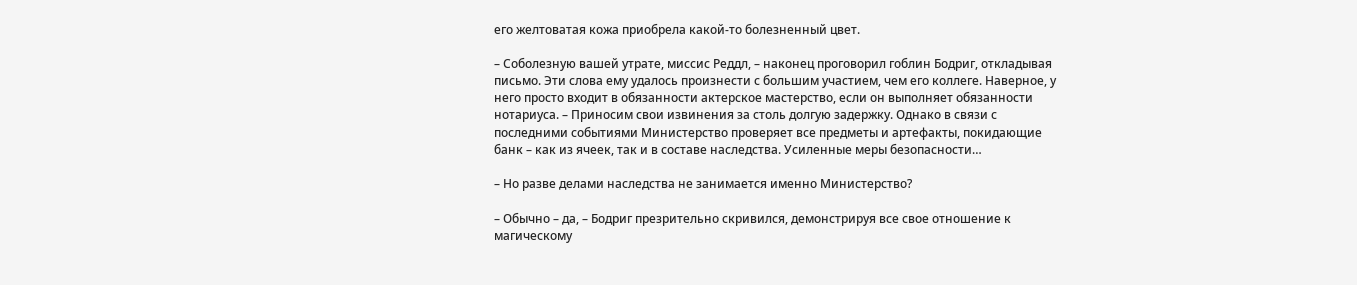его желтоватая кожа приобрела какой-то болезненный цвет.

– Соболезную вашей утрате, миссис Реддл, – наконец проговорил гоблин Бодриг, откладывая письмо. Эти слова ему удалось произнести с большим участием, чем его коллеге. Наверное, у него просто входит в обязанности актерское мастерство, если он выполняет обязанности нотариуса. – Приносим свои извинения за столь долгую задержку. Однако в связи с последними событиями Министерство проверяет все предметы и артефакты, покидающие банк – как из ячеек, так и в составе наследства. Усиленные меры безопасности…

– Но разве делами наследства не занимается именно Министерство?

– Обычно – да, – Бодриг презрительно скривился, демонстрируя все свое отношение к магическому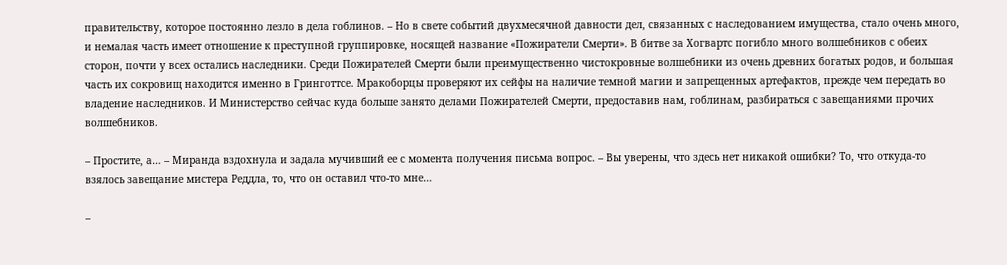правительству, которое постоянно лезло в дела гоблинов. – Но в свете событий двухмесячной давности дел, связанных с наследованием имущества, стало очень много, и немалая часть имеет отношение к преступной группировке, носящей название «Пожиратели Смерти». В битве за Хогвартс погибло много волшебников с обеих сторон, почти у всех остались наследники. Среди Пожирателей Смерти были преимущественно чистокровные волшебники из очень древних богатых родов, и большая часть их сокровищ находится именно в Гринготтсе. Мракоборцы проверяют их сейфы на наличие темной магии и запрещенных артефактов, прежде чем передать во владение наследников. И Министерство сейчас куда больше занято делами Пожирателей Смерти, предоставив нам, гоблинам, разбираться с завещаниями прочих волшебников.

– Простите, а… – Миранда вздохнула и задала мучивший ее с момента получения письма вопрос. – Вы уверены, что здесь нет никакой ошибки? То, что откуда-то взялось завещание мистера Реддла, то, что он оставил что-то мне…

–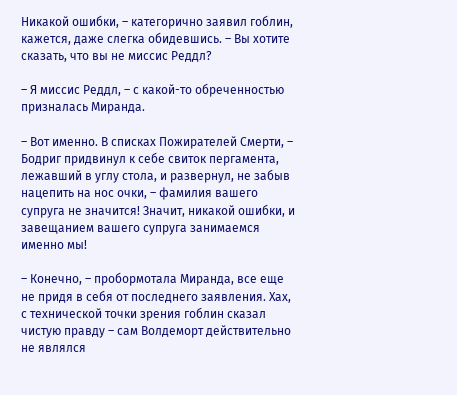Никакой ошибки, – категорично заявил гоблин, кажется, даже слегка обидевшись. – Вы хотите сказать, что вы не миссис Реддл?

– Я миссис Реддл, – с какой-то обреченностью призналась Миранда.

– Вот именно. В списках Пожирателей Смерти, – Бодриг придвинул к себе свиток пергамента, лежавший в углу стола, и развернул, не забыв нацепить на нос очки, – фамилия вашего супруга не значится! Значит, никакой ошибки, и завещанием вашего супруга занимаемся именно мы!

– Конечно, – пробормотала Миранда, все еще не придя в себя от последнего заявления. Хах, с технической точки зрения гоблин сказал чистую правду – сам Волдеморт действительно не являлся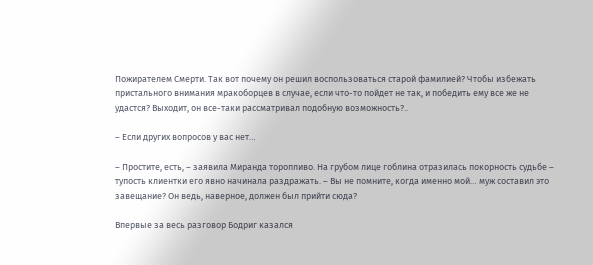Пожирателем Смерти. Так вот почему он решил воспользоваться старой фамилией? Чтобы избежать пристального внимания мракоборцев в случае, если что-то пойдет не так, и победить ему все же не удастся? Выходит, он все-таки рассматривал подобную возможность?..

– Если других вопросов у вас нет…

– Простите, есть, – заявила Миранда торопливо. На грубом лице гоблина отразилась покорность судьбе – тупость клиентки его явно начинала раздражать. – Вы не помните, когда именно мой… муж составил это завещание? Он ведь, наверное, должен был прийти сюда?

Впервые за весь разговор Бодриг казался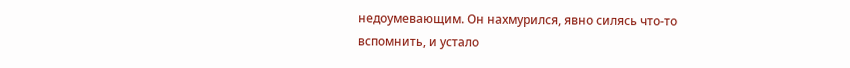недоумевающим. Он нахмурился, явно силясь что-то вспомнить, и устало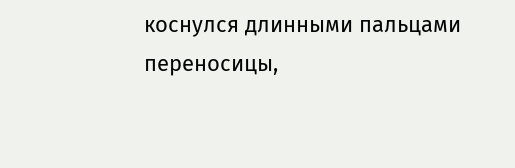коснулся длинными пальцами переносицы,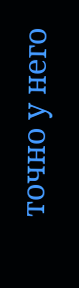точно у него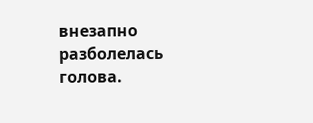внезапно разболелась голова.